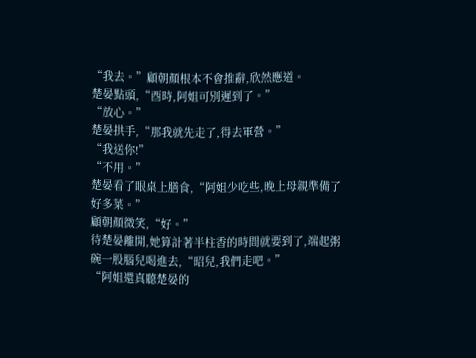“我去。”顧朝顏根本不會推辭,欣然應道。
楚晏點頭,“酉時,阿姐可別遲到了。”
“放心。”
楚晏拱手,“那我就先走了,得去軍營。”
“我送你!”
“不用。”
楚晏看了眼桌上膳食,“阿姐少吃些,晚上母親準備了好多菜。”
顧朝顏微笑,“好。”
待楚晏離開,她算計著半柱香的時間就要到了,端起粥碗一股腦兒喝進去,“昭兒,我們走吧。”
“阿姐還真聽楚晏的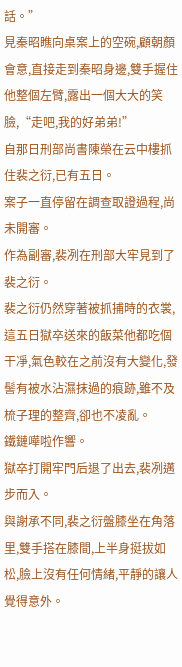話。”
見秦昭瞧向桌案上的空碗,顧朝顏會意,直接走到秦昭身邊,雙手握住他整個左臂,露出一個大大的笑臉,“走吧,我的好弟弟!”
自那日刑部尚書陳榮在云中樓抓住裴之衍,已有五日。
案子一直停留在調查取證過程,尚未開審。
作為副審,裴冽在刑部大牢見到了裴之衍。
裴之衍仍然穿著被抓捕時的衣裳,這五日獄卒送來的飯菜他都吃個干凈,氣色較在之前沒有大變化,發髻有被水沾濕抹過的痕跡,雖不及梳子理的整齊,卻也不凌亂。
鐵鏈嘩啦作響。
獄卒打開牢門后退了出去,裴冽邁步而入。
與謝承不同,裴之衍盤膝坐在角落里,雙手搭在膝間,上半身挺拔如松,臉上沒有任何情緒,平靜的讓人覺得意外。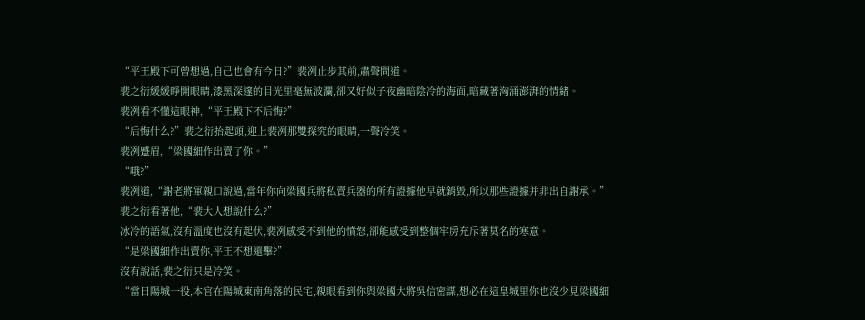“平王殿下可曾想過,自己也會有今日?”裴冽止步其前,肅聲問道。
裴之衍緩緩睜開眼睛,漆黑深邃的目光里毫無波瀾,卻又好似子夜幽暗陰冷的海面,暗藏著洶涌澎湃的情緒。
裴冽看不懂這眼神,“平王殿下不后悔?”
“后悔什么?”裴之衍抬起頭,迎上裴冽那雙探究的眼睛,一聲冷笑。
裴冽蹙眉,“梁國細作出賣了你。”
“哦?”
裴冽道,“謝老將軍親口說過,當年你向梁國兵將私賣兵器的所有證據他早就銷毀,所以那些證據并非出自謝承。”
裴之衍看著他,“裴大人想說什么?”
冰冷的語氣,沒有溫度也沒有起伏,裴冽感受不到他的憤怒,卻能感受到整個牢房充斥著莫名的寒意。
“是梁國細作出賣你,平王不想還擊?”
沒有說話,裴之衍只是冷笑。
“當日陽城一役,本官在陽城東南角落的民宅,親眼看到你與梁國大將吳信密謀,想必在這皇城里你也沒少見梁國細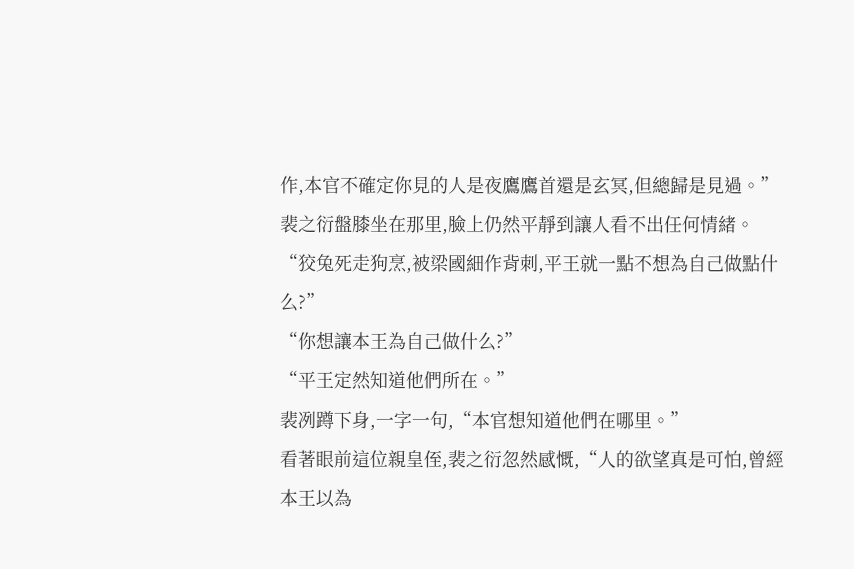作,本官不確定你見的人是夜鷹鷹首還是玄冥,但總歸是見過。”
裴之衍盤膝坐在那里,臉上仍然平靜到讓人看不出任何情緒。
“狡兔死走狗烹,被梁國細作背刺,平王就一點不想為自己做點什么?”
“你想讓本王為自己做什么?”
“平王定然知道他們所在。”
裴冽蹲下身,一字一句,“本官想知道他們在哪里。”
看著眼前這位親皇侄,裴之衍忽然感慨,“人的欲望真是可怕,曾經本王以為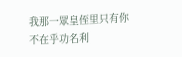我那一眾皇侄里只有你不在乎功名利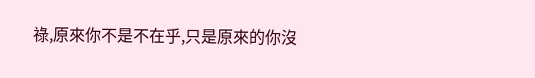祿,原來你不是不在乎,只是原來的你沒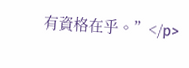有資格在乎。”</p>